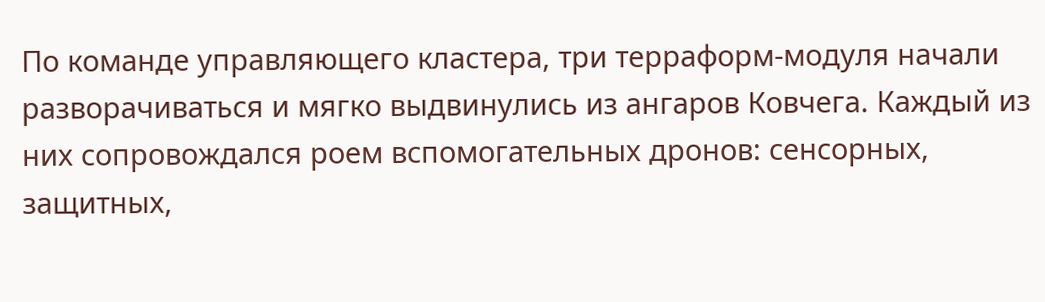По команде управляющего кластера, три терраформ-модуля начали разворачиваться и мягко выдвинулись из ангаров Ковчега. Каждый из них сопровождался роем вспомогательных дронов: сенсорных, защитных,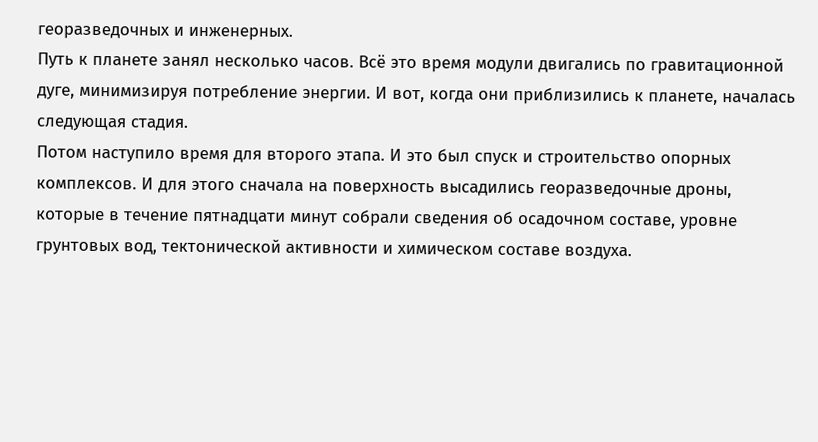георазведочных и инженерных.
Путь к планете занял несколько часов. Всё это время модули двигались по гравитационной дуге, минимизируя потребление энергии. И вот, когда они приблизились к планете, началась следующая стадия.
Потом наступило время для второго этапа. И это был спуск и строительство опорных комплексов. И для этого сначала на поверхность высадились георазведочные дроны, которые в течение пятнадцати минут собрали сведения об осадочном составе, уровне грунтовых вод, тектонической активности и химическом составе воздуха.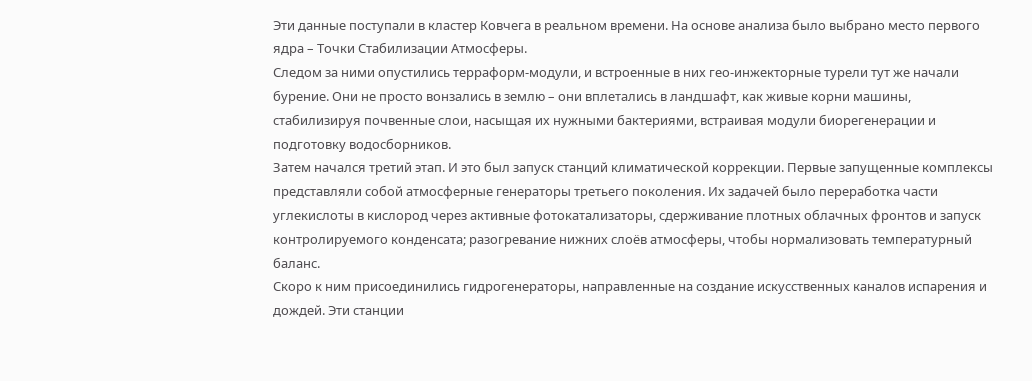Эти данные поступали в кластер Ковчега в реальном времени. На основе анализа было выбрано место первого ядра – Точки Стабилизации Атмосферы.
Следом за ними опустились терраформ-модули, и встроенные в них гео-инжекторные турели тут же начали бурение. Они не просто вонзались в землю – они вплетались в ландшафт, как живые корни машины, стабилизируя почвенные слои, насыщая их нужными бактериями, встраивая модули биорегенерации и подготовку водосборников.
Затем начался третий этап. И это был запуск станций климатической коррекции. Первые запущенные комплексы представляли собой атмосферные генераторы третьего поколения. Их задачей было переработка части углекислоты в кислород через активные фотокатализаторы, сдерживание плотных облачных фронтов и запуск контролируемого конденсата; разогревание нижних слоёв атмосферы, чтобы нормализовать температурный баланс.
Скоро к ним присоединились гидрогенераторы, направленные на создание искусственных каналов испарения и дождей. Эти станции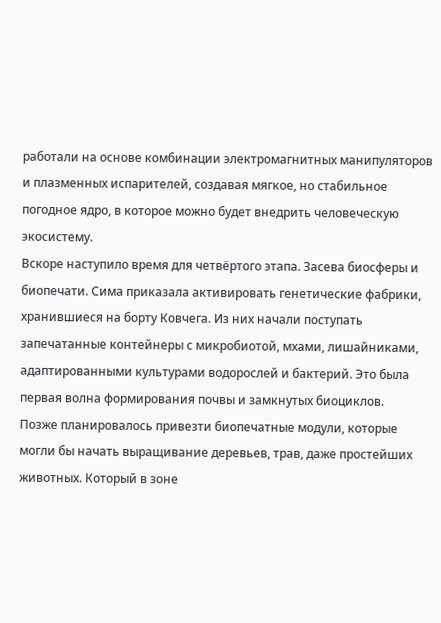работали на основе комбинации электромагнитных манипуляторов и плазменных испарителей, создавая мягкое, но стабильное погодное ядро, в которое можно будет внедрить человеческую экосистему.
Вскоре наступило время для четвёртого этапа. Засева биосферы и биопечати. Сима приказала активировать генетические фабрики, хранившиеся на борту Ковчега. Из них начали поступать запечатанные контейнеры с микробиотой, мхами, лишайниками, адаптированными культурами водорослей и бактерий. Это была первая волна формирования почвы и замкнутых биоциклов.
Позже планировалось привезти биопечатные модули, которые могли бы начать выращивание деревьев, трав, даже простейших животных. Который в зоне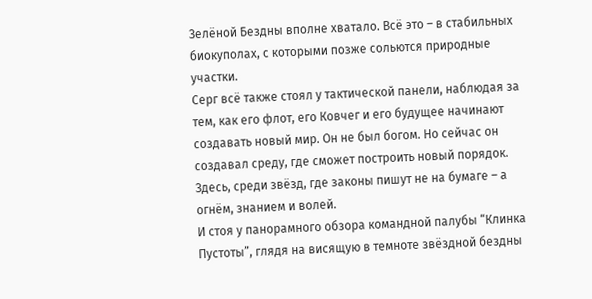Зелёной Бездны вполне хватало. Всё это – в стабильных биокуполах, с которыми позже сольются природные участки.
Серг всё также стоял у тактической панели, наблюдая за тем, как его флот, его Ковчег и его будущее начинают создавать новый мир. Он не был богом. Но сейчас он создавал среду, где сможет построить новый порядок. Здесь, среди звёзд, где законы пишут не на бумаге – а огнём, знанием и волей.
И стоя у панорамного обзора командной палубы “Клинка Пустоты”, глядя на висящую в темноте звёздной бездны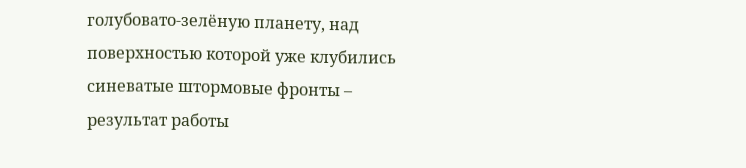голубовато-зелёную планету, над поверхностью которой уже клубились синеватые штормовые фронты – результат работы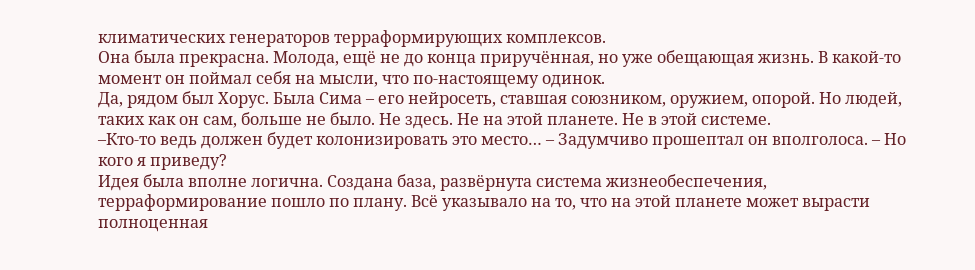климатических генераторов терраформирующих комплексов.
Она была прекрасна. Молода, ещё не до конца приручённая, но уже обещающая жизнь. В какой-то момент он поймал себя на мысли, что по-настоящему одинок.
Да, рядом был Хорус. Была Сима – его нейросеть, ставшая союзником, оружием, опорой. Но людей, таких как он сам, больше не было. Не здесь. Не на этой планете. Не в этой системе.
–Кто-то ведь должен будет колонизировать это место… – Задумчиво прошептал он вполголоса. – Но кого я приведу?
Идея была вполне логична. Создана база, развёрнута система жизнеобеспечения, терраформирование пошло по плану. Всё указывало на то, что на этой планете может вырасти полноценная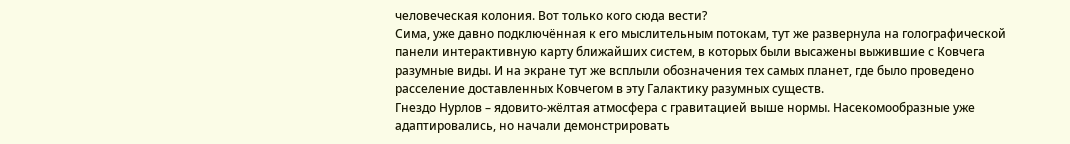человеческая колония. Вот только кого сюда вести?
Сима, уже давно подключённая к его мыслительным потокам, тут же развернула на голографической панели интерактивную карту ближайших систем, в которых были высажены выжившие с Ковчега разумные виды. И на экране тут же всплыли обозначения тех самых планет, где было проведено расселение доставленных Ковчегом в эту Галактику разумных существ.
Гнездо Нурлов – ядовито-жёлтая атмосфера с гравитацией выше нормы. Насекомообразные уже адаптировались, но начали демонстрировать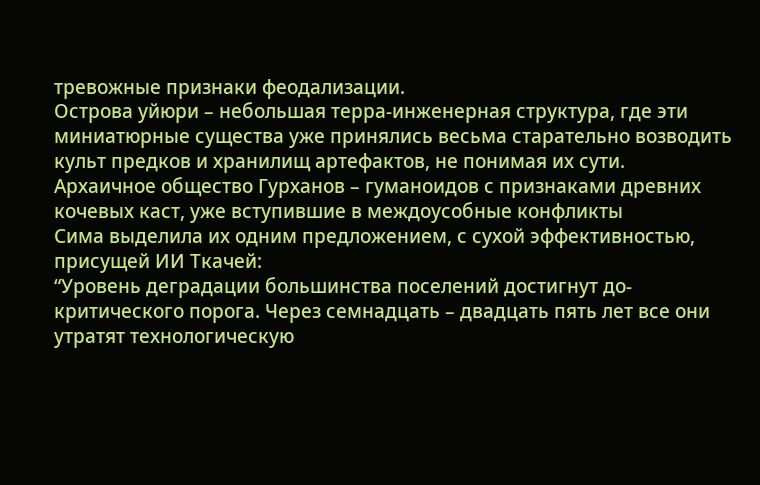тревожные признаки феодализации.
Острова уйюри – небольшая терра-инженерная структура, где эти миниатюрные существа уже принялись весьма старательно возводить культ предков и хранилищ артефактов, не понимая их сути.
Архаичное общество Гурханов – гуманоидов с признаками древних кочевых каст, уже вступившие в междоусобные конфликты
Сима выделила их одним предложением, с сухой эффективностью, присущей ИИ Ткачей:
“Уровень деградации большинства поселений достигнут до-критического порога. Через семнадцать – двадцать пять лет все они утратят технологическую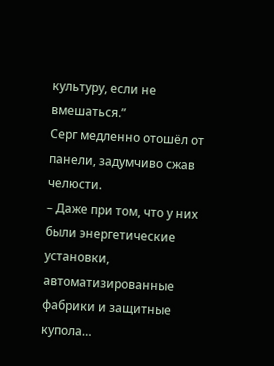культуру, если не вмешаться.”
Серг медленно отошёл от панели, задумчиво сжав челюсти.
– Даже при том, что у них были энергетические установки, автоматизированные фабрики и защитные купола…